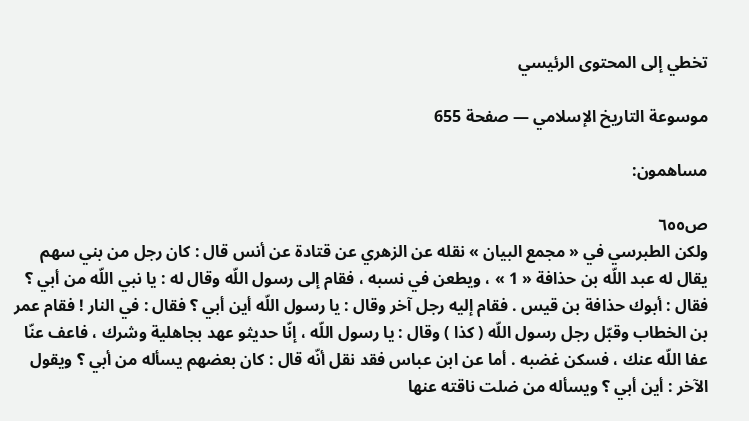تخطي إلى المحتوى الرئيسي

موسوعة التاريخ الإسلامي — صفحة 655

مساهمون:

ص٦٥٥
ولكن الطبرسي في « مجمع البيان » نقله عن الزهري عن قتادة عن أنس قال : كان رجل من بني سهم يقال له عبد اللّه بن حذافة « 1 » ، ويطعن في نسبه ، فقام إلى رسول اللّه وقال له : يا نبي اللّه من أبي ؟ فقال : أبوك حذافة بن قيس . فقام إليه رجل آخر وقال : يا رسول اللّه أين أبي ؟ فقال : في النار ! فقام عمر بن الخطاب وقبّل رجل رسول اللّه ( كذا ) وقال : يا رسول اللّه ، إنّا حديثو عهد بجاهلية وشرك ، فاعف عنّا عفا اللّه عنك ، فسكن غضبه . أما عن ابن عباس فقد نقل أنّه قال : كان بعضهم يسأله من أبي ؟ ويقول الآخر : أين أبي ؟ ويسأله من ضلت ناقته عنها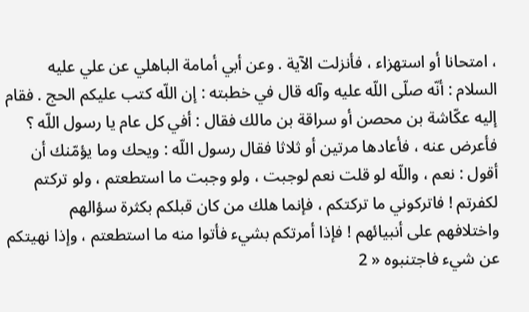، امتحانا أو استهزاء ، فأنزلت الآية . وعن أبي أمامة الباهلي عن علي عليه السلام : أنّه صلّى اللّه عليه وآله قال في خطبته : إن اللّه كتب عليكم الحج . فقام إليه عكّاشة بن محصن أو سراقة بن مالك فقال : أفي كل عام يا رسول اللّه ؟ فأعرض عنه ، فأعادها مرتين أو ثلاثا فقال رسول اللّه : ويحك وما يؤمّنك أن أقول : نعم ، واللّه لو قلت نعم لوجبت ، ولو وجبت ما استطعتم ، ولو تركتم لكفرتم ! فاتركوني ما تركتكم ، فإنما هلك من كان قبلكم بكثرة سؤالهم واختلافهم على أنبيائهم ! فإذا أمرتكم بشيء فأتوا منه ما استطعتم ، وإذا نهيتكم عن شيء فاجتنبوه « 2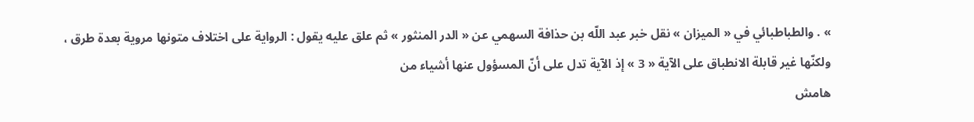» . والطباطبائي في « الميزان » نقل خبر عبد اللّه بن حذافة السهمي عن « الدر المنثور » ثم علق عليه يقول : الرواية على اختلاف متونها مروية بعدة طرق ، ولكنّها غير قابلة الانطباق على الآية « 3 » إذ الآية تدل على أنّ المسؤول عنها أشياء من
هامش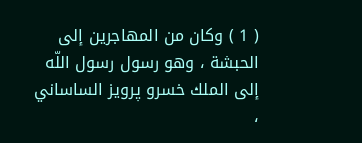( 1 ) وكان من المهاجرين إلى الحبشة ، وهو رسول رسول اللّه إلى الملك خسرو پرويز الساساني ،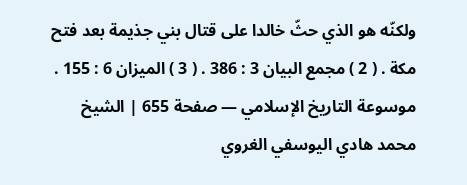ولكنّه هو الذي حثّ خالدا على قتال بني جذيمة بعد فتح مكة . ( 2 ) مجمع البيان 3 : 386 . ( 3 ) الميزان 6 : 155 .
موسوعة التاريخ الإسلامي — صفحة 655 | الشيخ محمد هادي اليوسفي الغروي